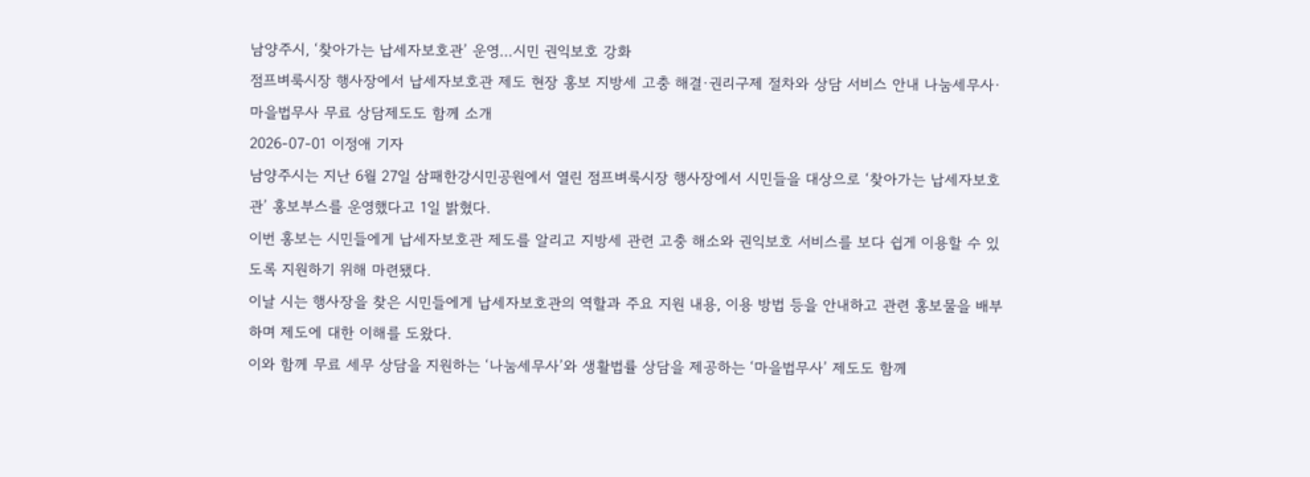남양주시, ‘찾아가는 납세자보호관’ 운영…시민 권익보호 강화
점프벼룩시장 행사장에서 납세자보호관 제도 현장 홍보 지방세 고충 해결·권리구제 절차와 상담 서비스 안내 나눔세무사·마을법무사 무료 상담제도도 함께 소개
2026-07-01 이정애 기자
남양주시는 지난 6월 27일 삼패한강시민공원에서 열린 점프벼룩시장 행사장에서 시민들을 대상으로 ‘찾아가는 납세자보호관’ 홍보부스를 운영했다고 1일 밝혔다.
이번 홍보는 시민들에게 납세자보호관 제도를 알리고 지방세 관련 고충 해소와 권익보호 서비스를 보다 쉽게 이용할 수 있도록 지원하기 위해 마련됐다.
이날 시는 행사장을 찾은 시민들에게 납세자보호관의 역할과 주요 지원 내용, 이용 방법 등을 안내하고 관련 홍보물을 배부하며 제도에 대한 이해를 도왔다.
이와 함께 무료 세무 상담을 지원하는 ‘나눔세무사’와 생활법률 상담을 제공하는 ‘마을법무사’ 제도도 함께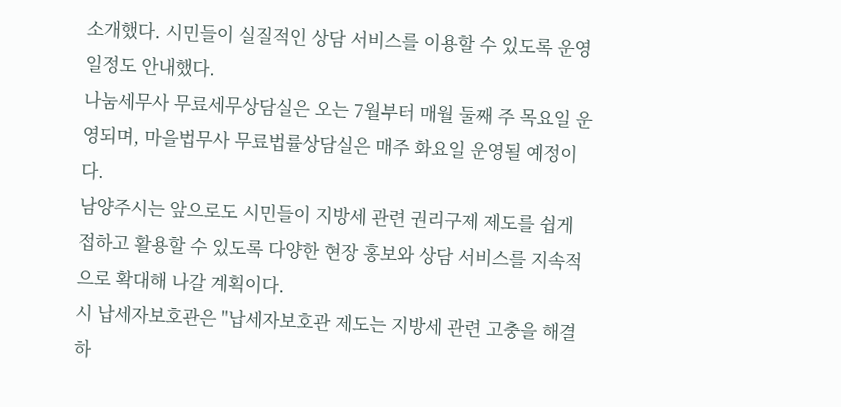소개했다. 시민들이 실질적인 상담 서비스를 이용할 수 있도록 운영 일정도 안내했다.
나눔세무사 무료세무상담실은 오는 7월부터 매월 둘째 주 목요일 운영되며, 마을법무사 무료법률상담실은 매주 화요일 운영될 예정이다.
남양주시는 앞으로도 시민들이 지방세 관련 권리구제 제도를 쉽게 접하고 활용할 수 있도록 다양한 현장 홍보와 상담 서비스를 지속적으로 확대해 나갈 계획이다.
시 납세자보호관은 "납세자보호관 제도는 지방세 관련 고충을 해결하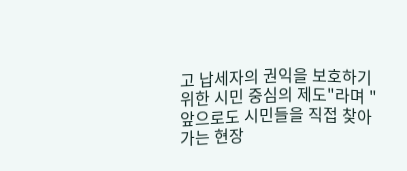고 납세자의 권익을 보호하기 위한 시민 중심의 제도"라며 "앞으로도 시민들을 직접 찾아가는 현장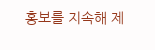홍보를 지속해 제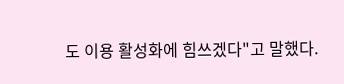도 이용 활성화에 힘쓰겠다"고 말했다.